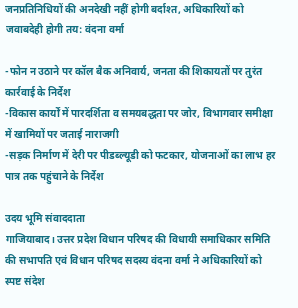जनप्रतिनिधियों की अनदेखी नहीं होगी बर्दाश्त, अधिकारियों को जवाबदेही होगी तय: वंदना वर्मा

-फोन न उठाने पर कॉल बैक अनिवार्य, जनता की शिकायतों पर तुरंत कार्रवाई के निर्देश
-विकास कार्यों में पारदर्शिता व समयबद्धता पर जोर, विभागवार समीक्षा में खामियों पर जताई नाराजगी
-सड़क निर्माण में देरी पर पीडब्ल्यूडी को फटकार, योजनाओं का लाभ हर पात्र तक पहुंचाने के निर्देश

उदय भूमि संवाददाता
गाजियाबाद। उत्तर प्रदेश विधान परिषद की विधायी समाधिकार समिति की सभापति एवं विधान परिषद सदस्य वंदना वर्मा ने अधिकारियों को स्पष्ट संदेश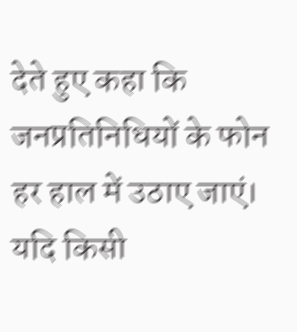देते हुए कहा कि जनप्रतिनिधियों के फोन हर हाल में उठाए जाएं। यदि किसी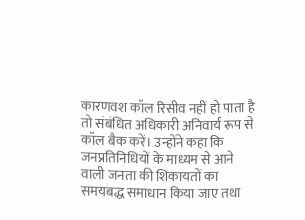कारणवश कॉल रिसीव नहीं हो पाता है तो संबंधित अधिकारी अनिवार्य रूप से कॉल बैक करें। उन्होंने कहा कि जनप्रतिनिधियों के माध्यम से आने वाली जनता की शिकायतों का समयबद्ध समाधान किया जाए तथा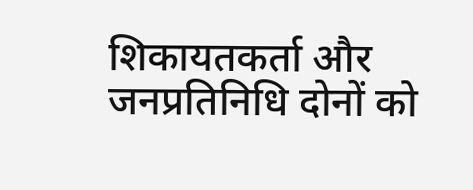शिकायतकर्ता और जनप्रतिनिधि दोनों को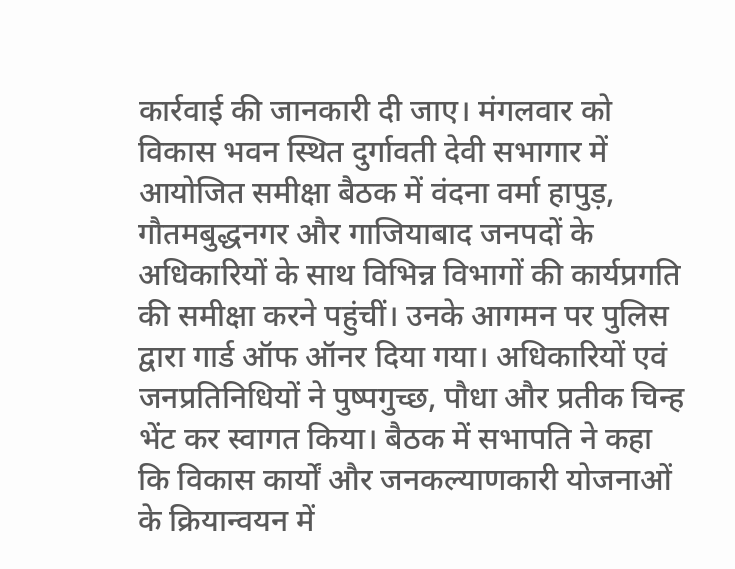कार्रवाई की जानकारी दी जाए। मंगलवार को विकास भवन स्थित दुर्गावती देवी सभागार में आयोजित समीक्षा बैठक में वंदना वर्मा हापुड़, गौतमबुद्धनगर और गाजियाबाद जनपदों के अधिकारियों के साथ विभिन्न विभागों की कार्यप्रगति की समीक्षा करने पहुंचीं। उनके आगमन पर पुलिस द्वारा गार्ड ऑफ ऑनर दिया गया। अधिकारियों एवं जनप्रतिनिधियों ने पुष्पगुच्छ, पौधा और प्रतीक चिन्ह भेंट कर स्वागत किया। बैठक में सभापति ने कहा कि विकास कार्यों और जनकल्याणकारी योजनाओं के क्रियान्वयन में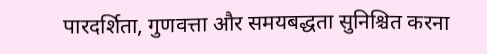पारदर्शिता, गुणवत्ता और समयबद्धता सुनिश्चित करना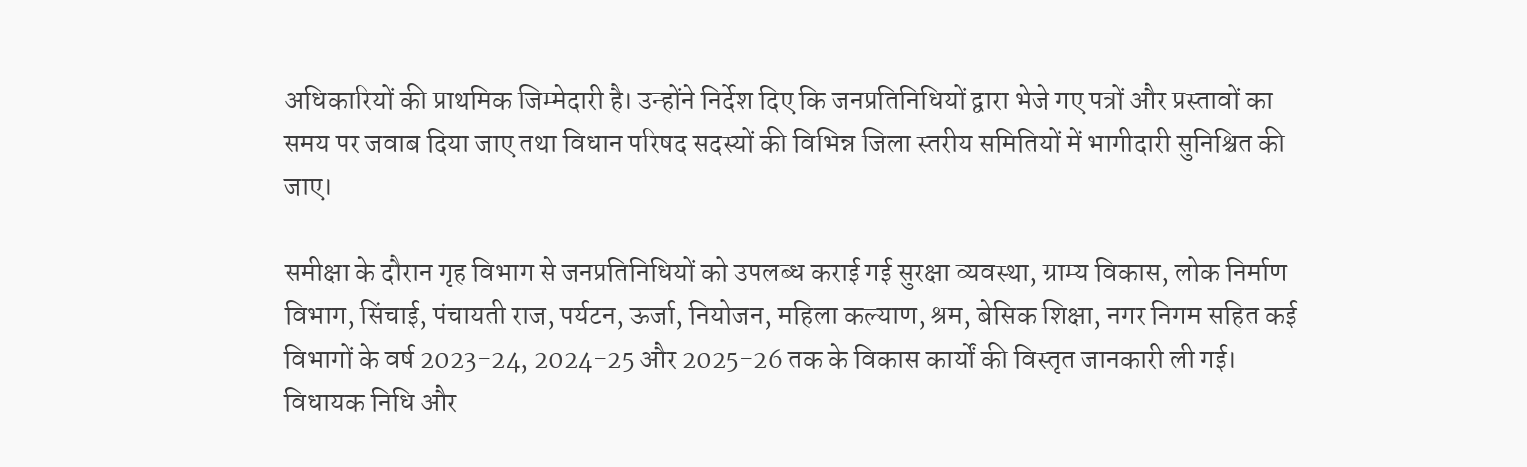अधिकारियों की प्राथमिक जिम्मेदारी है। उन्होंने निर्देश दिए कि जनप्रतिनिधियों द्वारा भेजे गए पत्रों और प्रस्तावों का समय पर जवाब दिया जाए तथा विधान परिषद सदस्यों की विभिन्न जिला स्तरीय समितियों में भागीदारी सुनिश्चित की जाए।

समीक्षा के दौरान गृह विभाग से जनप्रतिनिधियों को उपलब्ध कराई गई सुरक्षा व्यवस्था, ग्राम्य विकास, लोक निर्माण विभाग, सिंचाई, पंचायती राज, पर्यटन, ऊर्जा, नियोजन, महिला कल्याण, श्रम, बेसिक शिक्षा, नगर निगम सहित कई विभागों के वर्ष 2023-24, 2024-25 और 2025-26 तक के विकास कार्यों की विस्तृत जानकारी ली गई। विधायक निधि और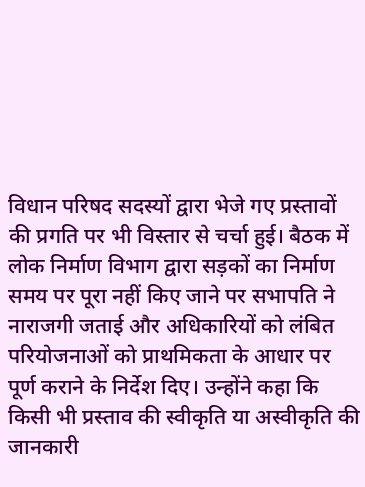विधान परिषद सदस्यों द्वारा भेजे गए प्रस्तावों की प्रगति पर भी विस्तार से चर्चा हुई। बैठक में लोक निर्माण विभाग द्वारा सड़कों का निर्माण समय पर पूरा नहीं किए जाने पर सभापति ने नाराजगी जताई और अधिकारियों को लंबित परियोजनाओं को प्राथमिकता के आधार पर पूर्ण कराने के निर्देश दिए। उन्होंने कहा कि किसी भी प्रस्ताव की स्वीकृति या अस्वीकृति की जानकारी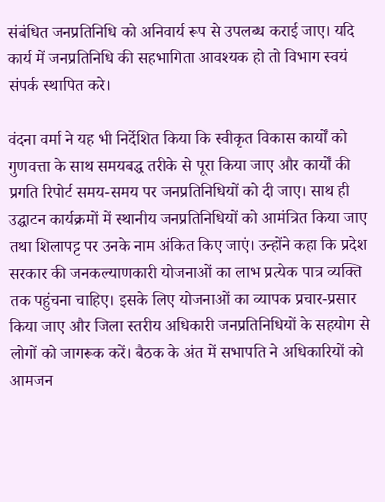संबंधित जनप्रतिनिधि को अनिवार्य रूप से उपलब्ध कराई जाए। यदि कार्य में जनप्रतिनिधि की सहभागिता आवश्यक हो तो विभाग स्वयं संपर्क स्थापित करे।

वंदना वर्मा ने यह भी निर्देशित किया कि स्वीकृत विकास कार्यों को गुणवत्ता के साथ समयबद्ध तरीके से पूरा किया जाए और कार्यों की प्रगति रिपोर्ट समय-समय पर जनप्रतिनिधियों को दी जाए। साथ ही उद्घाटन कार्यक्रमों में स्थानीय जनप्रतिनिधियों को आमंत्रित किया जाए तथा शिलापट्ट पर उनके नाम अंकित किए जाएं। उन्होंने कहा कि प्रदेश सरकार की जनकल्याणकारी योजनाओं का लाभ प्रत्येक पात्र व्यक्ति तक पहुंचना चाहिए। इसके लिए योजनाओं का व्यापक प्रचार-प्रसार किया जाए और जिला स्तरीय अधिकारी जनप्रतिनिधियों के सहयोग से लोगों को जागरूक करें। बैठक के अंत में सभापति ने अधिकारियों को आमजन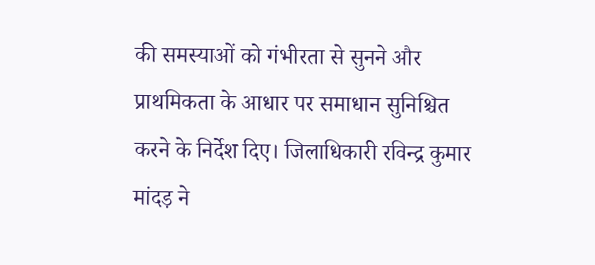की समस्याओं को गंभीरता से सुनने और प्राथमिकता के आधार पर समाधान सुनिश्चित करने के निर्देश दिए। जिलाधिकारी रविन्द्र कुमार मांदड़ ने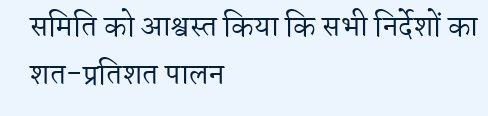समिति को आश्वस्त किया कि सभी निर्देशों का शत-प्रतिशत पालन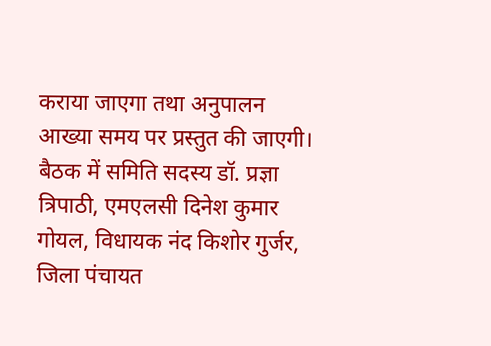कराया जाएगा तथा अनुपालन आख्या समय पर प्रस्तुत की जाएगी। बैठक में समिति सदस्य डॉ. प्रज्ञा त्रिपाठी, एमएलसी दिनेश कुमार गोयल, विधायक नंद किशोर गुर्जर, जिला पंचायत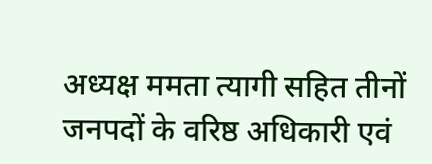अध्यक्ष ममता त्यागी सहित तीनों जनपदों के वरिष्ठ अधिकारी एवं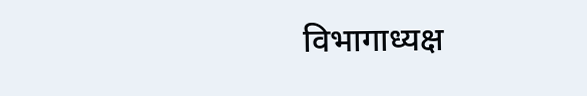विभागाध्यक्ष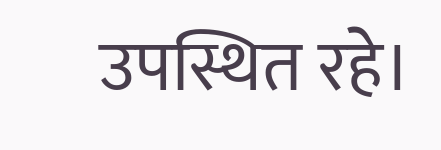उपस्थित रहे।